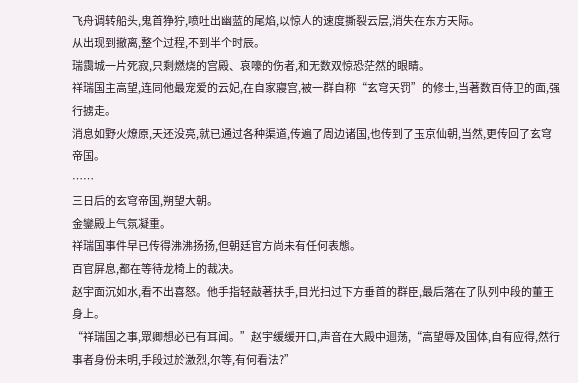飞舟调转船头,鬼首狰狞,喷吐出幽蓝的尾焰,以惊人的速度撕裂云层,消失在东方天际。
从出现到撤离,整个过程,不到半个时辰。
瑞靄城一片死寂,只剩燃烧的宫殿、哀嚎的伤者,和无数双惊恐茫然的眼睛。
祥瑞国主高望,连同他最宠爱的云妃,在自家寢宫,被一群自称“玄穹天罚”的修士,当著数百侍卫的面,强行掳走。
消息如野火燎原,天还没亮,就已通过各种渠道,传遍了周边诸国,也传到了玉京仙朝,当然,更传回了玄穹帝国。
……
三日后的玄穹帝国,朔望大朝。
金鑾殿上气氛凝重。
祥瑞国事件早已传得沸沸扬扬,但朝廷官方尚未有任何表態。
百官屏息,都在等待龙椅上的裁决。
赵宇面沉如水,看不出喜怒。他手指轻敲著扶手,目光扫过下方垂首的群臣,最后落在了队列中段的董王身上。
“祥瑞国之事,眾卿想必已有耳闻。”赵宇缓缓开口,声音在大殿中迴荡,“高望辱及国体,自有应得,然行事者身份未明,手段过於激烈,尔等,有何看法?”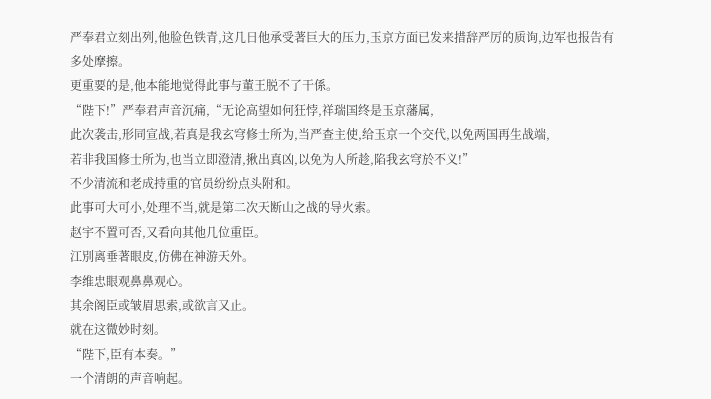严奉君立刻出列,他脸色铁青,这几日他承受著巨大的压力,玉京方面已发来措辞严厉的质询,边军也报告有多处摩擦。
更重要的是,他本能地觉得此事与董王脱不了干係。
“陛下!”严奉君声音沉痛,“无论高望如何狂悖,祥瑞国终是玉京藩属,
此次袭击,形同宣战,若真是我玄穹修士所为,当严查主使,给玉京一个交代,以免两国再生战端,
若非我国修士所为,也当立即澄清,揪出真凶,以免为人所趁,陷我玄穹於不义!”
不少清流和老成持重的官员纷纷点头附和。
此事可大可小,处理不当,就是第二次天断山之战的导火索。
赵宇不置可否,又看向其他几位重臣。
江別离垂著眼皮,仿佛在神游天外。
李维忠眼观鼻鼻观心。
其余阁臣或皱眉思索,或欲言又止。
就在这微妙时刻。
“陛下,臣有本奏。”
一个清朗的声音响起。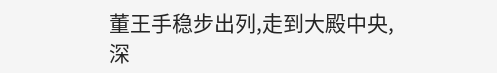董王手稳步出列,走到大殿中央,深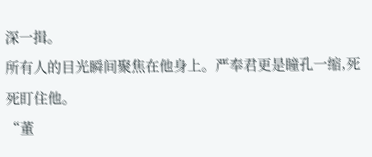深一揖。
所有人的目光瞬间聚焦在他身上。严奉君更是瞳孔一缩,死死盯住他。
“董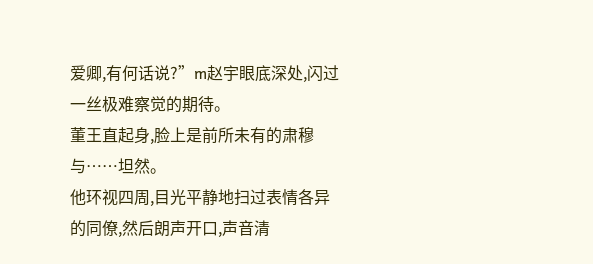爱卿,有何话说?”m赵宇眼底深处,闪过一丝极难察觉的期待。
董王直起身,脸上是前所未有的肃穆与……坦然。
他环视四周,目光平静地扫过表情各异的同僚,然后朗声开口,声音清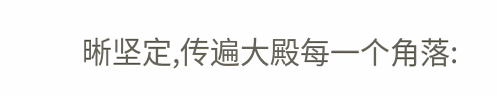晰坚定,传遍大殿每一个角落: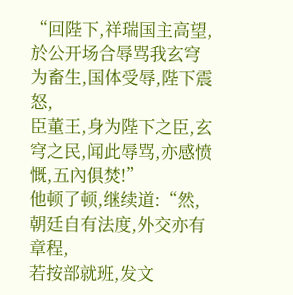“回陛下,祥瑞国主高望,於公开场合辱骂我玄穹为畜生,国体受辱,陛下震怒,
臣董王,身为陛下之臣,玄穹之民,闻此辱骂,亦感愤慨,五內俱焚!”
他顿了顿,继续道:“然,朝廷自有法度,外交亦有章程,
若按部就班,发文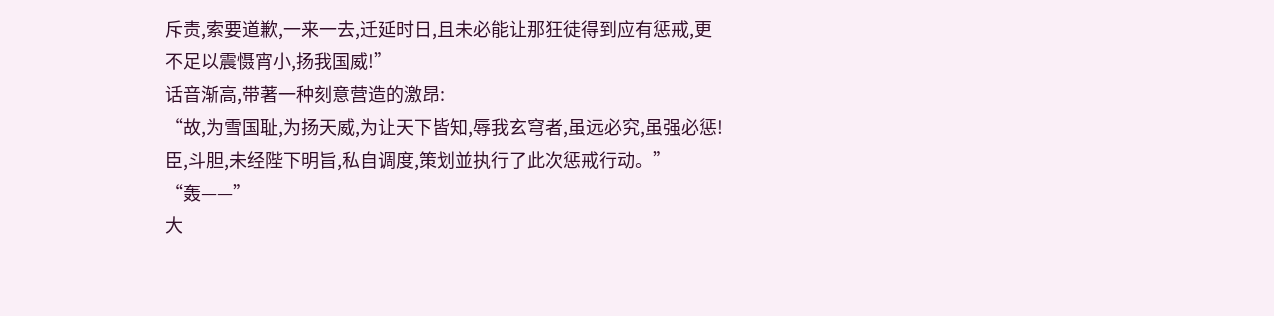斥责,索要道歉,一来一去,迁延时日,且未必能让那狂徒得到应有惩戒,更不足以震慑宵小,扬我国威!”
话音渐高,带著一种刻意营造的激昂:
“故,为雪国耻,为扬天威,为让天下皆知,辱我玄穹者,虽远必究,虽强必惩!
臣,斗胆,未经陛下明旨,私自调度,策划並执行了此次惩戒行动。”
“轰——”
大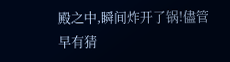殿之中,瞬间炸开了锅!儘管早有猜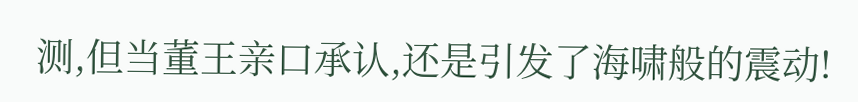测,但当董王亲口承认,还是引发了海啸般的震动!